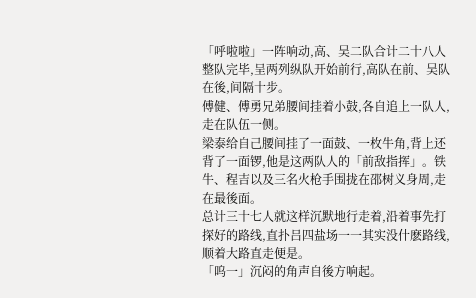「呼啦啦」一阵响动,高、吴二队合计二十八人整队完毕,呈两列纵队开始前行,高队在前、吴队在後,间隔十步。
傅健、傅勇兄弟腰间挂着小鼓,各自追上一队人,走在队伍一侧。
梁泰给自己腰间挂了一面鼓、一枚牛角,背上还背了一面锣,他是这两队人的「前敌指挥」。铁牛、程吉以及三名火枪手围拢在邵树义身周,走在最後面。
总计三十七人就这样沉默地行走着,沿着事先打探好的路线,直扑吕四盐场一一其实没什麽路线,顺着大路直走便是。
「呜一」沉闷的角声自後方响起。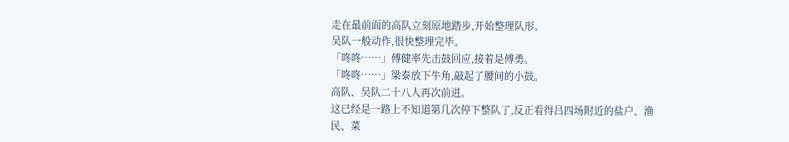走在最前面的高队立刻原地踏步,开始整理队形。
吴队一般动作,很快整理完毕。
「咚咚……」傅健率先击鼓回应,接着是傅勇。
「咚咚……」梁泰放下牛角,敲起了腰间的小鼓。
高队、吴队二十八人再次前进。
这已经是一路上不知道第几次停下整队了,反正看得吕四场附近的盐户、渔民、菜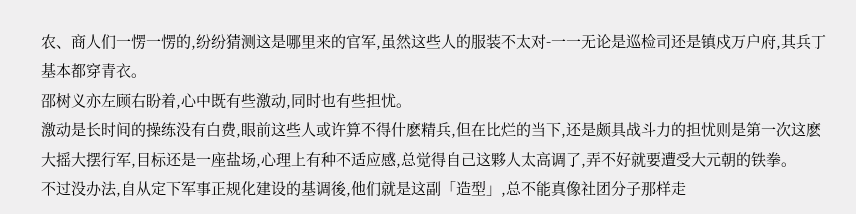农、商人们一愣一愣的,纷纷猜测这是哪里来的官军,虽然这些人的服装不太对-一一无论是巡检司还是镇戍万户府,其兵丁基本都穿青衣。
邵树义亦左顾右盼着,心中既有些激动,同时也有些担忧。
激动是长时间的操练没有白费,眼前这些人或许算不得什麽精兵,但在比烂的当下,还是颇具战斗力的担忧则是第一次这麽大摇大摆行军,目标还是一座盐场,心理上有种不适应感,总觉得自己这夥人太高调了,弄不好就要遭受大元朝的铁拳。
不过没办法,自从定下军事正规化建设的基调後,他们就是这副「造型」,总不能真像社团分子那样走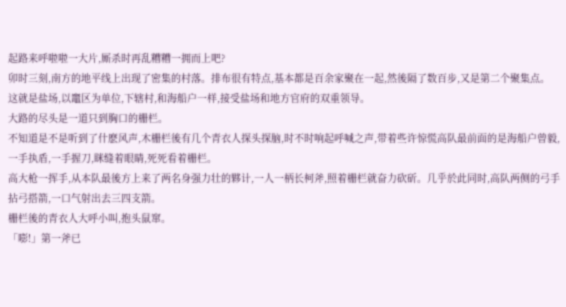起路来呼啦啦一大片,厮杀时再乱糟糟一拥而上吧?
卯时三刻,南方的地平线上出现了密集的村落。排布很有特点,基本都是百余家聚在一起,然後隔了数百步,又是第二个聚集点。
这就是盐场,以竈区为单位,下辖村,和海船户一样,接受盐场和地方官府的双重领导。
大路的尽头是一道只到胸口的栅栏。
不知道是不是听到了什麽风声,木栅栏後有几个青衣人探头探脑,时不时响起呼喊之声,带着些许惊慌高队最前面的是海船户曾毅,一手执盾,一手握刀,眯缝着眼睛,死死看着栅栏。
高大枪一挥手,从本队最後方上来了两名身强力壮的夥计,一人一柄长柯斧,照着栅栏就奋力砍斫。几乎於此同时,高队两侧的弓手拈弓搭箭,一口气射出去三四支箭。
栅栏後的青衣人大呼小叫,抱头鼠窜。
「嘭!」第一斧已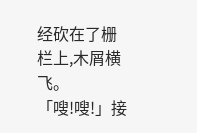经砍在了栅栏上,木屑横飞。
「嗖!嗖!」接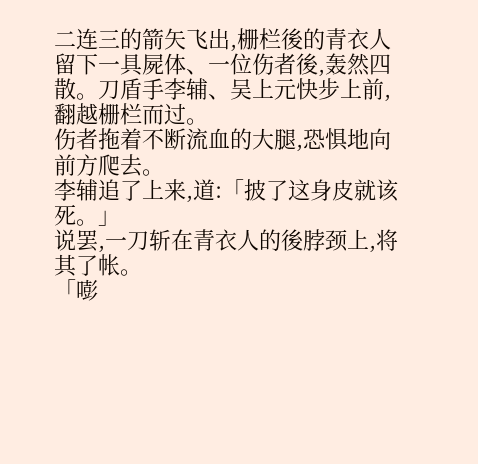二连三的箭矢飞出,栅栏後的青衣人留下一具屍体、一位伤者後,轰然四散。刀盾手李辅、吴上元快步上前,翻越栅栏而过。
伤者拖着不断流血的大腿,恐惧地向前方爬去。
李辅追了上来,道:「披了这身皮就该死。」
说罢,一刀斩在青衣人的後脖颈上,将其了帐。
「嘭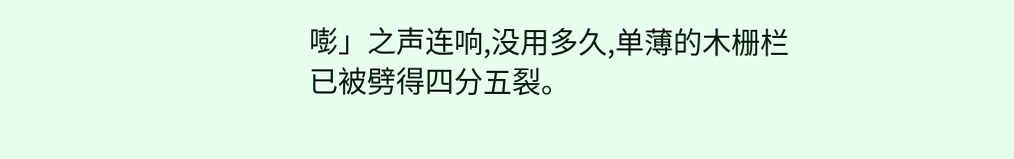嘭」之声连响,没用多久,单薄的木栅栏已被劈得四分五裂。